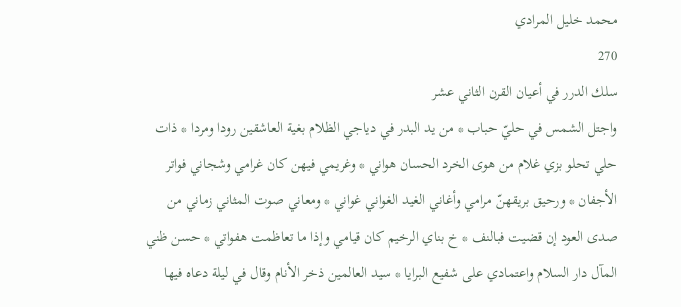محمد خليل المرادي
270
سلك الدرر في أعيان القرن الثاني عشر
واجتل الشمس في حليّ حباب * من يد البدر في دياجي الظلام بغية العاشقين رودا ومردا * ذات حلي تحلو بزي غلام من هوى الخرد الحسان هواني * وغريمي فيهن كان غرامي وشجاني فواتر الأجفان * ورحيق بريقهنّ مرامي وأغاني الغيد الغواني غواني * ومعاني صوت المثاني زماني من صدى العود إن قضيت فبالنف * خ بناي الرخيم كان قيامي وإذا ما تعاظمت هفواتي * حسن ظني المآل دار السلام واعتمادي على شفيع البرايا * سيد العالمين ذخر الأنام وقال في ليلة دعاه فيها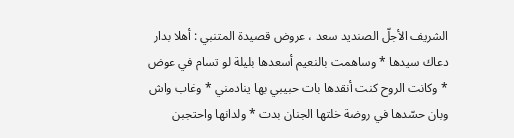الشريف الأجلّ الصنديد سعد ، عروض قصيدة المتنبي : أهلا بدار دعاك سيدها * وساهمت بالنعيم أسعدها بليلة لو تسام في عوض * وكانت الروح كنت أنقدها بات حبيبي بها ينادمني * وغاب واش وبان حسّدها في روضة خلتها الجنان بدت * ولدانها واحتجبن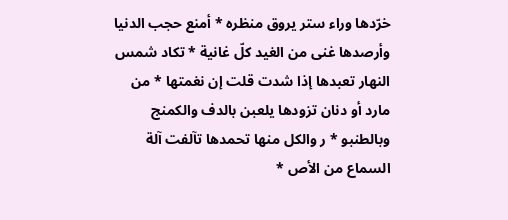خرّدها وراء ستر يروق منظره * أمنع حجب الدنيا وأرصدها غنى من الغيد كلّ غانية * تكاد شمس النهار تعبدها إذا شدت قلت إن نغمتها * من مارد أو دنان تزودها يلعبن بالدف والكمنج وبالطنبو * ر والكل منها تحمدها تآلفت آلة السماع من الأص *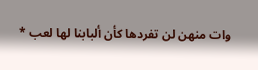وات منهن لن تفردها كأن ألبابنا لها لعب *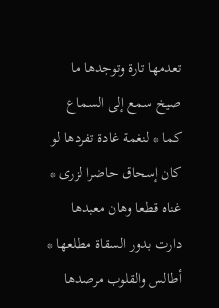تعدمها تارة وتوجدها ما صيخ سمع إلى السماع كما * لنغمة غادة تفردها لو كان إسحاق حاضرا لزرى * غناه قطعا وهان معبدها دارت بدور السقاة مطلعها * أطالس والقلوب مرصدها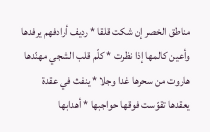مناطق الخصر إن شكت قلقا * رديف أرادفهم يرفدها وأعين كالمها إذا نظرت * كلّم قلب الشجي مهنّدها هاروت من سحرها غدا وجلا * ينفث في عقدة يعقدها تقوّست فوقها حواجبها * أهدابها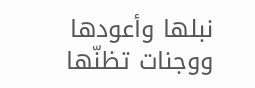نبلها وأعودها ووجنات تظنّها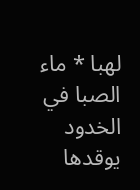لهبا * ماء الصبا في الخدود يوقدها